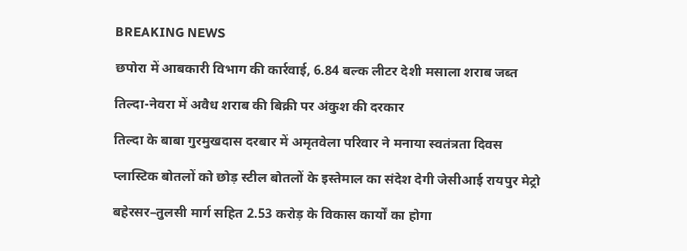BREAKING NEWS

छपोरा में आबकारी विभाग की कार्रवाई, 6.84 बल्क लीटर देशी मसाला शराब जब्त

तिल्दा-नेवरा में अवैध शराब की बिक्री पर अंकुश की दरकार

तिल्दा के बाबा गुरमुखदास दरबार में अमृतवेला परिवार ने मनाया स्वतंत्रता दिवस

प्लास्टिक बोतलों को छोड़ स्टील बोतलों के इस्तेमाल का संदेश देगी जेसीआई रायपुर मेट्रो

बहेरसर–तुलसी मार्ग सहित 2.53 करोड़ के विकास कार्यों का होगा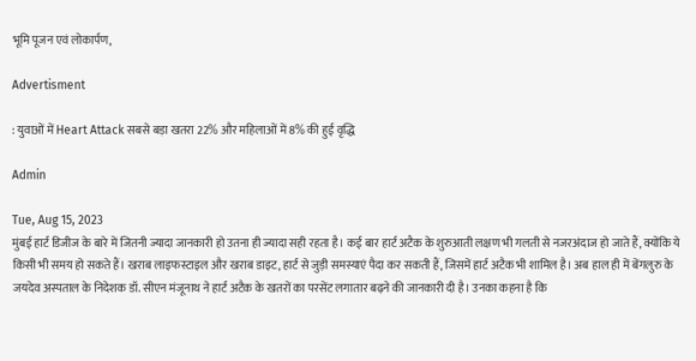भूमि पूजन एवं लोकार्पण,

Advertisment

: युवाओं में Heart Attack सबसे बड़ा खतरा 22% और महिलाओं में 8% की हुई वृद्धि

Admin

Tue, Aug 15, 2023
मुंबई हार्ट डिजीज के बारे में जितनी ज्यादा जानकारी हो उतना ही ज्यादा सही रहता है। कई बार हार्ट अटैक के शुरुआती लक्षण भी गलती से नजरअंदाज हो जाते हैं, क्योंकि ये किसी भी समय हो सकते हैं। खराब लाइफस्टाइल और खराब डाइट, हार्ट से जुड़ी समस्याएं पैदा कर सकती हैं, जिसमें हार्ट अटैक भी शामिल है। अब हाल ही में बेंगलुरु के जयदेव अस्पताल के निदेशक डॉ. सीएन मंजूनाथ ने हार्ट अटैक के खतरों का परसेंट लगातार बढ़ने की जानकारी दी है। उनका कहना है कि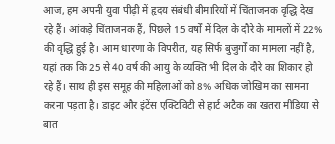आज, हम अपनी युवा पीढ़ी में हृदय संबंधी बीमारियों में चिंताजनक वृद्धि देख रहे हैं। आंकड़े चिंताजनक हैं, पिछले 15 वर्षों में दिल के दौरे के मामलों में 22% की वृद्धि हुई है। आम धारणा के विपरीत, यह सिर्फ बुजुर्गों का मामला नहीं है, यहां तक कि 25 से 40 वर्ष की आयु के व्यक्ति भी दिल के दौरे का शिकार हो रहे हैं। साथ ही इस समूह की महिलाओं को 8% अधिक जोखिम का सामना करना पड़ता है। डाइट और इंटेंस एक्टिविटी से हार्ट अटैक का खतरा मीडिया से बात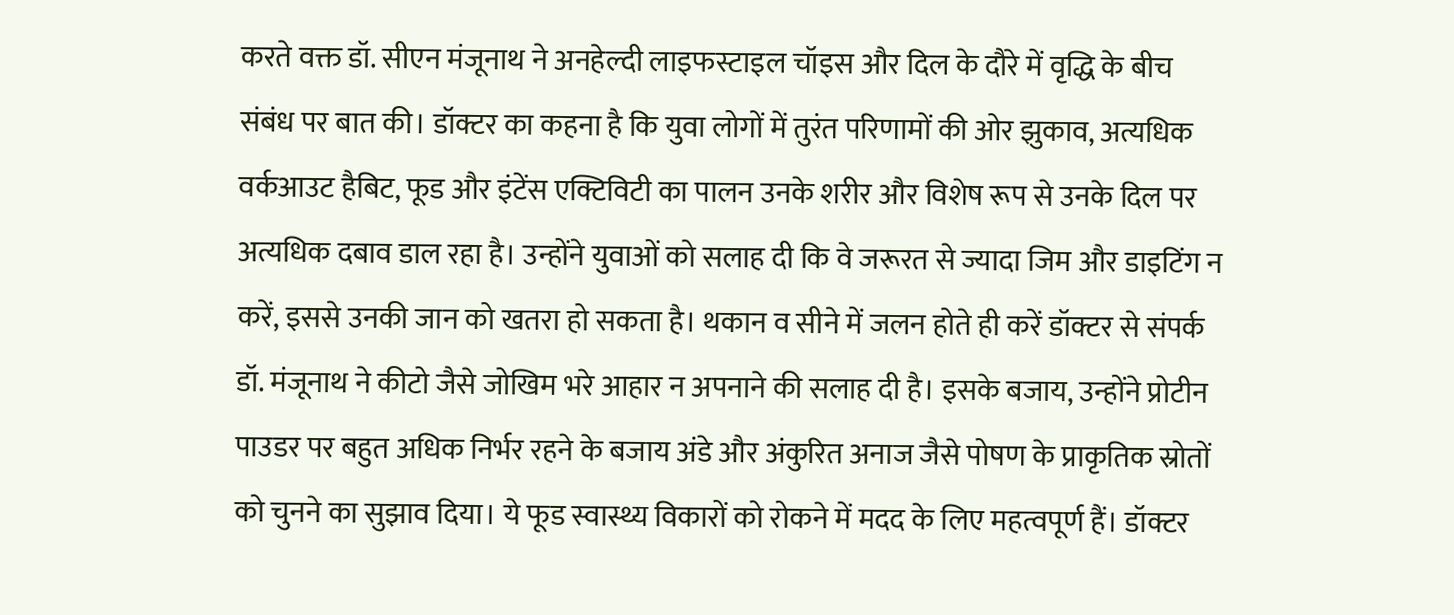करते वक्त डॉ. सीएन मंजूनाथ ने अनहेल्दी लाइफस्टाइल चॉइस और दिल के दौरे में वृद्धि के बीच संबंध पर बात की। डॉक्टर का कहना है कि युवा लोगों में तुरंत परिणामों की ओर झुकाव, अत्यधिक वर्कआउट हैबिट, फूड और इंटेंस एक्टिविटी का पालन उनके शरीर और विशेष रूप से उनके दिल पर अत्यधिक दबाव डाल रहा है। उन्होंने युवाओं को सलाह दी कि वे जरूरत से ज्यादा जिम और डाइटिंग न करें, इससे उनकी जान को खतरा हो सकता है। थकान व सीने में जलन होते ही करें डॉक्टर से संपर्क डॉ. मंजूनाथ ने कीटो जैसे जोखिम भरे आहार न अपनाने की सलाह दी है। इसके बजाय, उन्होंने प्रोटीन पाउडर पर बहुत अधिक निर्भर रहने के बजाय अंडे और अंकुरित अनाज जैसे पोषण के प्राकृतिक स्रोतों को चुनने का सुझाव दिया। ये फूड स्वास्थ्य विकारों को रोकने में मदद के लिए महत्वपूर्ण हैं। डॉक्टर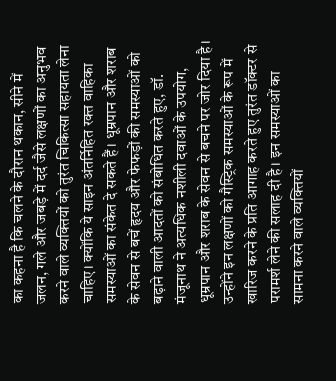का कहना है कि चलने के दौरान थकान, सीने में जलन, गले और जबड़े में दर्द जैसे लक्षणों का अनुभव करने वाले व्यक्तियों को तुरंत चिकित्सा सहायता लेना चाहिए। क्योंकि ये साइन अंतर्निहित रक्त वाहिका समस्याओं का संकेत दे सकते हैं। धूम्रपान और शराब के सेवन से बचें हृदय और फेफड़ों की समस्याओं को बढ़ाने वाली आदतों को संबोधित करते हुए, डॉ. मंजूनाथ ने अत्यधिक नशीली दवाओं के उपयोग, धूम्रपान और शराब के सेवन से बचने पर जोर दिया है। उन्होंने इन लक्षणों को गैस्ट्रिक समस्याओं के रूप में खारिज करने के प्रति आगाह करते हुए तुरंत डॉक्टर से परामर्श लेने की सलाह दी है। इन समस्याओं का सामना करने वाले व्यक्तियों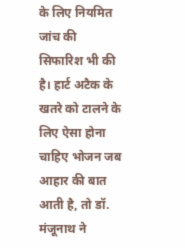के लिए नियमित जांच की सिफारिश भी की है। हार्ट अटैक के खतरे को टालने के लिए ऐसा होना चाहिए भोजन जब आहार की बात आती है, तो डॉ. मंजूनाथ ने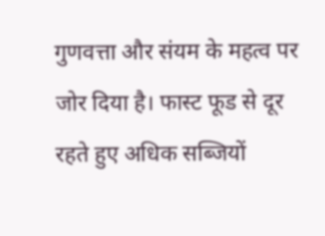गुणवत्ता और संयम के महत्व पर जोर दिया है। फास्ट फूड से दूर रहते हुए अधिक सब्जियों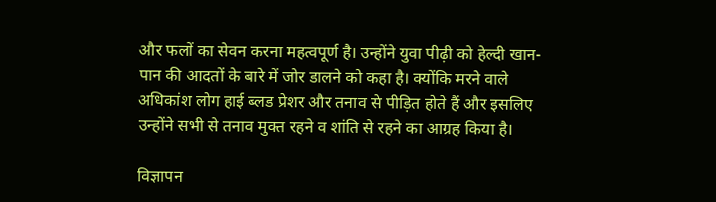और फलों का सेवन करना महत्वपूर्ण है। उन्होंने युवा पीढ़ी को हेल्दी खान-पान की आदतों के बारे में जोर डालने को कहा है। क्योंकि मरने वाले अधिकांश लोग हाई ब्लड प्रेशर और तनाव से पीड़ित होते हैं और इसलिए उन्होंने सभी से तनाव मुक्त रहने व शांति से रहने का आग्रह किया है।

विज्ञापन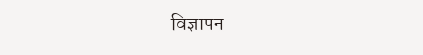विज्ञापन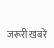जरूरी खबरें